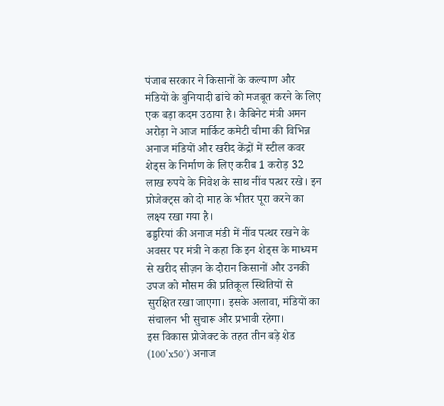पंजाब सरकार ने किसानों के कल्याण और मंडियों के बुनियादी ढांचे को मजबूत करने के लिए एक बड़ा कदम उठाया है। कैबिनेट मंत्री अमन अरोड़ा ने आज मार्किट कमेटी चीमा की विभिन्न अनाज मंडियों और खरीद केंद्रों में स्टील कवर शेड्स के निर्माण के लिए करीब 1 करोड़ 32 लाख रुपये के निवेश के साथ नींव पत्थर रखे। इन प्रोजेक्ट्स को दो माह के भीतर पूरा करने का लक्ष्य रखा गया है।
ढड्डरियां की अनाज मंडी में नींव पत्थर रखने के अवसर पर मंत्री ने कहा कि इन शेड्स के माध्यम से खरीद सीज़न के दौरान किसानों और उनकी उपज को मौसम की प्रतिकूल स्थितियों से सुरक्षित रखा जाएगा। इसके अलावा, मंडियों का संचालन भी सुचारू और प्रभावी रहेगा।
इस विकास प्रोजेक्ट के तहत तीन बड़े शेड (100’x50′) अनाज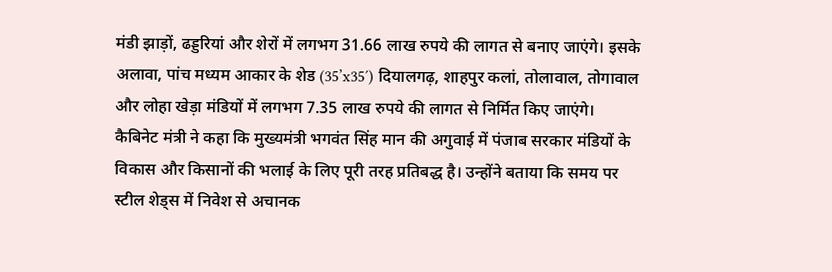मंडी झाड़ों, ढड्डरियां और शेरों में लगभग 31.66 लाख रुपये की लागत से बनाए जाएंगे। इसके अलावा, पांच मध्यम आकार के शेड (35’x35′) दियालगढ़, शाहपुर कलां, तोलावाल, तोगावाल और लोहा खेड़ा मंडियों में लगभग 7.35 लाख रुपये की लागत से निर्मित किए जाएंगे।
कैबिनेट मंत्री ने कहा कि मुख्यमंत्री भगवंत सिंह मान की अगुवाई में पंजाब सरकार मंडियों के विकास और किसानों की भलाई के लिए पूरी तरह प्रतिबद्ध है। उन्होंने बताया कि समय पर स्टील शेड्स में निवेश से अचानक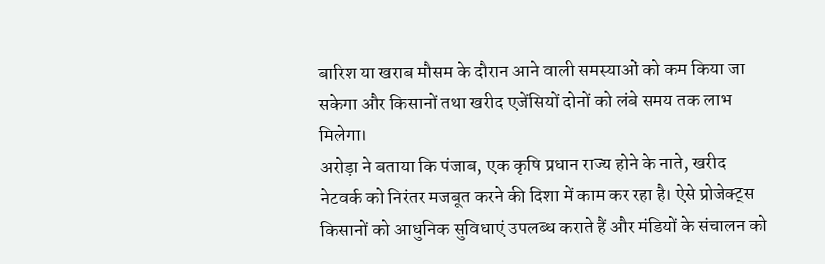बारिश या खराब मौसम के दौरान आने वाली समस्याओं को कम किया जा सकेगा और किसानों तथा खरीद एजेंसियों दोनों को लंबे समय तक लाभ मिलेगा।
अरोड़ा ने बताया कि पंजाब, एक कृषि प्रधान राज्य होने के नाते, खरीद नेटवर्क को निरंतर मजबूत करने की दिशा में काम कर रहा है। ऐसे प्रोजेक्ट्स किसानों को आधुनिक सुविधाएं उपलब्ध कराते हैं और मंडियों के संचालन को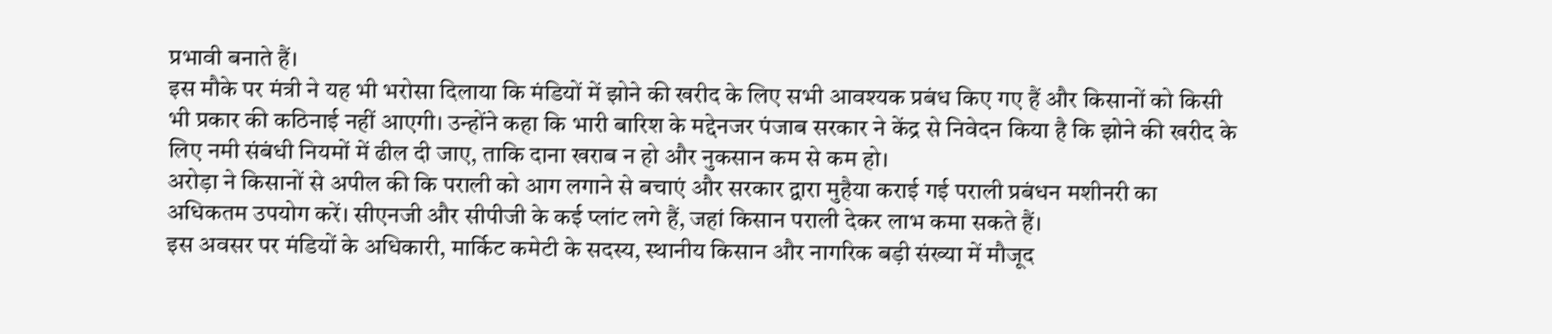प्रभावी बनाते हैं।
इस मौके पर मंत्री ने यह भी भरोसा दिलाया कि मंडियों में झोने की खरीद के लिए सभी आवश्यक प्रबंध किए गए हैं और किसानों को किसी भी प्रकार की कठिनाई नहीं आएगी। उन्होंने कहा कि भारी बारिश के मद्देनजर पंजाब सरकार ने केंद्र से निवेदन किया है कि झोने की खरीद के लिए नमी संबंधी नियमों में ढील दी जाए, ताकि दाना खराब न हो और नुकसान कम से कम हो।
अरोड़ा ने किसानों से अपील की कि पराली को आग लगाने से बचाएं और सरकार द्वारा मुहैया कराई गई पराली प्रबंधन मशीनरी का अधिकतम उपयोग करें। सीएनजी और सीपीजी के कई प्लांट लगे हैं, जहां किसान पराली देकर लाभ कमा सकते हैं।
इस अवसर पर मंडियों के अधिकारी, मार्किट कमेटी के सदस्य, स्थानीय किसान और नागरिक बड़ी संख्या में मौजूद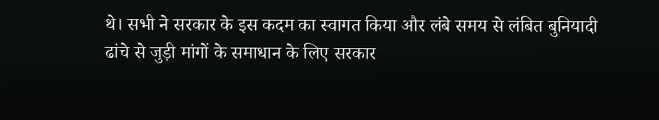थे। सभी ने सरकार के इस कदम का स्वागत किया और लंबे समय से लंबित बुनियादी ढांचे से जुड़ी मांगों के समाधान के लिए सरकार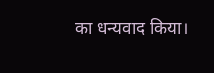का धन्यवाद किया।